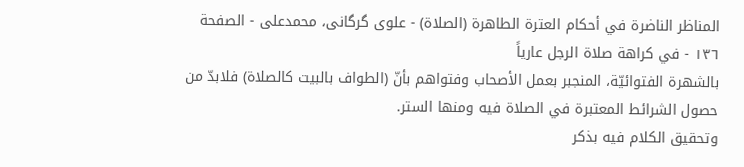المناظر الناضرة في أحکام العترة الطاهرة (الصلاة) - علوی گرگانی، محمدعلی - الصفحة ١٣٦ - في كراهة صلاة الرجل عارياً
بالشهرة الفتوائيّة، المنجبر بعمل الأصحاب وفتواهم بأنّ (الطواف بالبيت كالصلاة) فلابدّ من حصول الشرائط المعتبرة في الصلاة فيه ومنها الستر.
وتحقيق الكلام فيه بذكر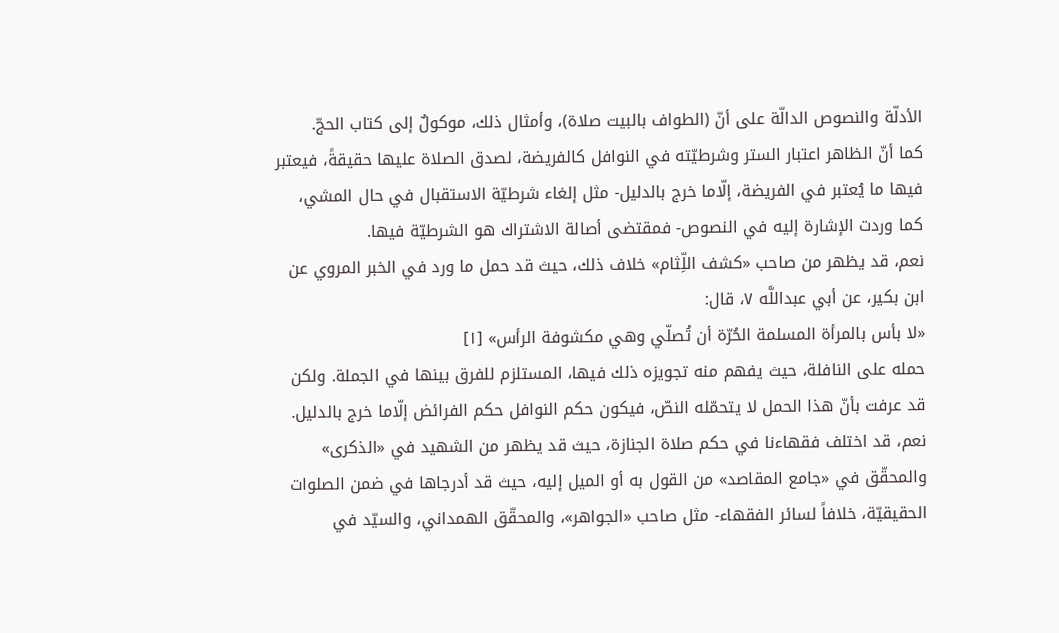الأدلّة والنصوص الدالّة على أنّ (الطواف بالبيت صلاة)، وأمثال ذلك، موكولٌ إلى كتاب الحجّ.
كما أنّ الظاهر اعتبار الستر وشرطيّته في النوافل كالفريضة، لصدق الصلاة عليها حقيقةً، فيعتبر فيها ما يُعتبر في الفريضة، إلّاما خرج بالدليل- مثل إلغاء شرطيّة الاستقبال في حال المشي، كما وردت الإشارة إليه في النصوص- فمقتضى أصالة الاشتراك هو الشرطيّة فيها.
نعم، قد يظهر من صاحب «كشف اللِّثام» خلاف ذلك، حيث قد حمل ما ورد في الخبر المروي عن ابن بكير، عن أبي عبداللَّه ٧، قال:
«لا بأس بالمرأة المسلمة الحُرّة أن تُصلّي وهي مكشوفة الرأس» [١]
حمله على النافلة، حيث يفهم منه تجويزه ذلك فيها، المستلزم للفرق بينها في الجملة. ولكن قد عرفت بأنّ هذا الحمل لا يتحمّله النصّ، فيكون حكم النوافل حكم الفرائض إلّاما خرج بالدليل.
نعم، قد اختلف فقهاءنا في حكم صلاة الجنازة، حيث قد يظهر من الشهيد في «الذكرى» والمحقّق في «جامع المقاصد» من القول به أو الميل إليه، حيث قد أدرجاها في ضمن الصلوات الحقيقيّة، خلافاً لسائر الفقهاء- مثل صاحب «الجواهر»، والمحقّق الهمداني، والسيّد في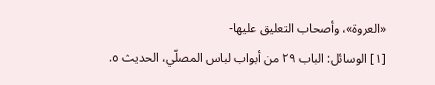«العروة»، وأصحاب التعليق عليها-
[١] الوسائل: الباب ٢٩ من أبواب لباس المصلّي، الحديث ٥.